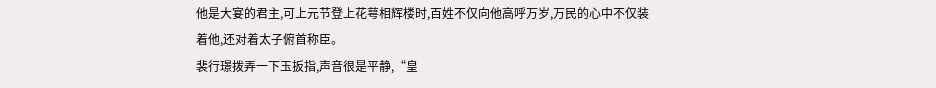他是大宴的君主,可上元节登上花萼相辉楼时,百姓不仅向他高呼万岁,万民的心中不仅装着他,还对着太子俯首称臣。
裴行璟拨弄一下玉扳指,声音很是平静,“皇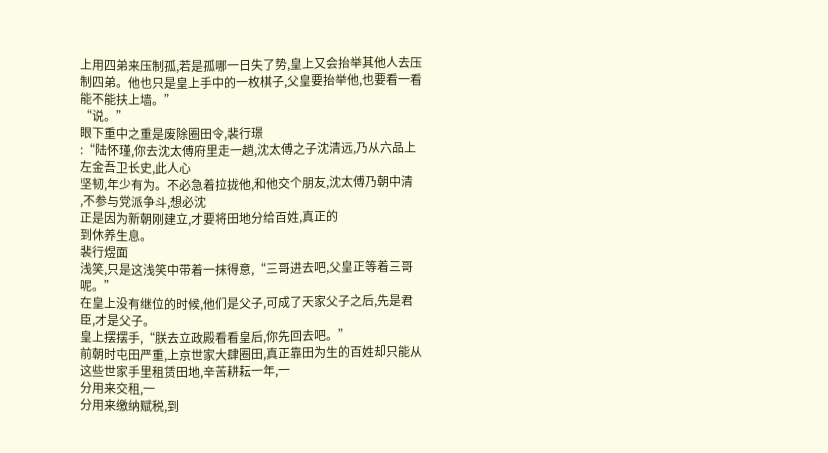上用四弟来压制孤,若是孤哪一日失了势,皇上又会抬举其他人去压制四弟。他也只是皇上手中的一枚棋子,父皇要抬举他,也要看一看能不能扶上墙。”
“说。”
眼下重中之重是废除圈田令,裴行璟
:“陆怀瑾,你去沈太傅府里走一趟,沈太傅之子沈清远,乃从六品上左金吾卫长史,此人心
坚韧,年少有为。不必急着拉拢他,和他交个朋友,沈太傅乃朝中清
,不参与党派争斗,想必沈
正是因为新朝刚建立,才要将田地分给百姓,真正的
到休养生息。
裴行煜面
浅笑,只是这浅笑中带着一抹得意,“三哥进去吧,父皇正等着三哥呢。”
在皇上没有继位的时候,他们是父子,可成了天家父子之后,先是君臣,才是父子。
皇上摆摆手,“朕去立政殿看看皇后,你先回去吧。”
前朝时屯田严重,上京世家大肆圈田,真正靠田为生的百姓却只能从这些世家手里租赁田地,辛苦耕耘一年,一
分用来交租,一
分用来缴纳赋税,到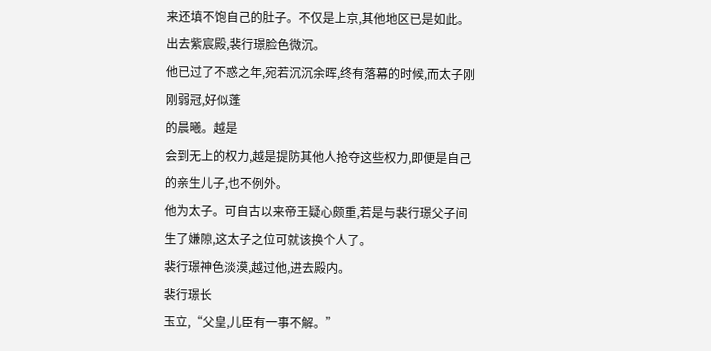来还填不饱自己的肚子。不仅是上京,其他地区已是如此。
出去紫宸殿,裴行璟脸色微沉。
他已过了不惑之年,宛若沉沉余晖,终有落幕的时候,而太子刚刚弱冠,好似蓬
的晨曦。越是
会到无上的权力,越是提防其他人抢夺这些权力,即便是自己的亲生儿子,也不例外。
他为太子。可自古以来帝王疑心颇重,若是与裴行璟父子间生了嫌隙,这太子之位可就该换个人了。
裴行璟神色淡漠,越过他,进去殿内。
裴行璟长
玉立,“父皇,儿臣有一事不解。”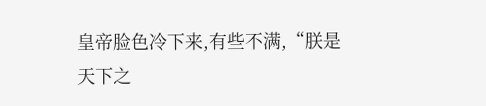皇帝脸色冷下来,有些不满,“朕是天下之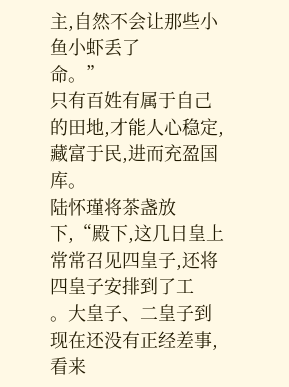主,自然不会让那些小鱼小虾丢了
命。”
只有百姓有属于自己的田地,才能人心稳定,藏富于民,进而充盈国库。
陆怀瑾将茶盏放下,“殿下,这几日皇上常常召见四皇子,还将四皇子安排到了工
。大皇子、二皇子到现在还没有正经差事,看来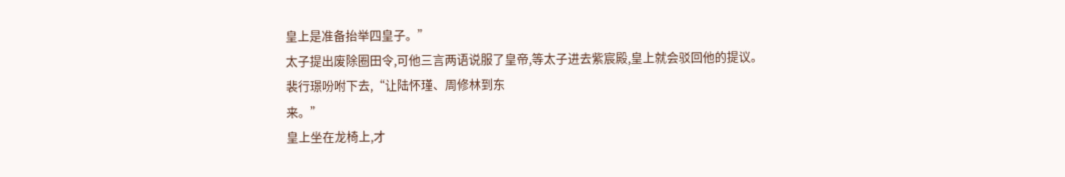皇上是准备抬举四皇子。”
太子提出废除圈田令,可他三言两语说服了皇帝,等太子进去紫宸殿,皇上就会驳回他的提议。
裴行璟吩咐下去,“让陆怀瑾、周修林到东
来。”
皇上坐在龙椅上,才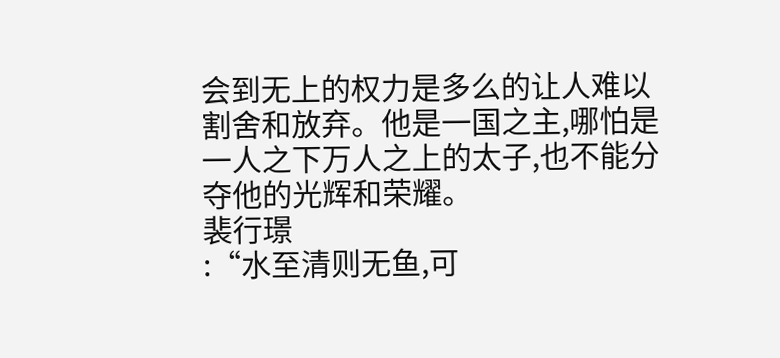会到无上的权力是多么的让人难以割舍和放弃。他是一国之主,哪怕是一人之下万人之上的太子,也不能分夺他的光辉和荣耀。
裴行璟
:“水至清则无鱼,可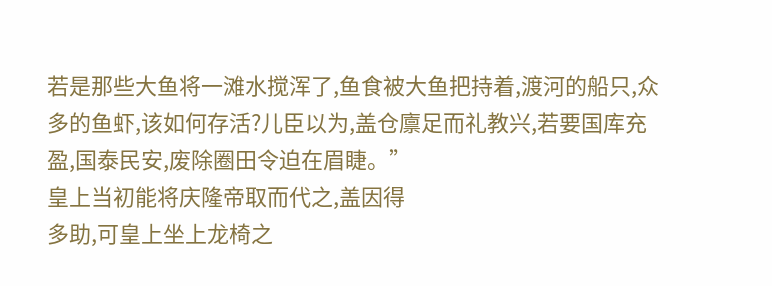若是那些大鱼将一滩水搅浑了,鱼食被大鱼把持着,渡河的船只,众多的鱼虾,该如何存活?儿臣以为,盖仓廪足而礼教兴,若要国库充盈,国泰民安,废除圈田令迫在眉睫。”
皇上当初能将庆隆帝取而代之,盖因得
多助,可皇上坐上龙椅之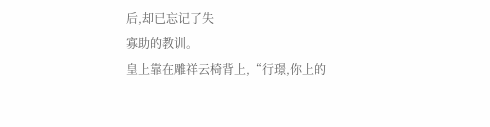后,却已忘记了失
寡助的教训。
皇上靠在雕祥云椅背上,“行璟,你上的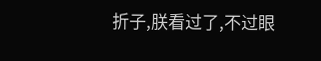折子,朕看过了,不过眼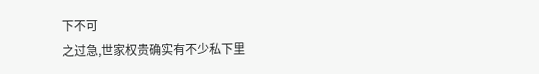下不可
之过急,世家权贵确实有不少私下里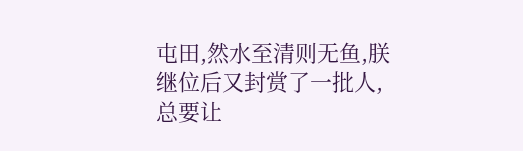屯田,然水至清则无鱼,朕继位后又封赏了一批人,总要让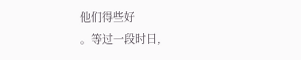他们得些好
。等过一段时日,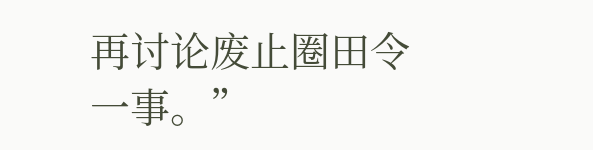再讨论废止圈田令一事。”